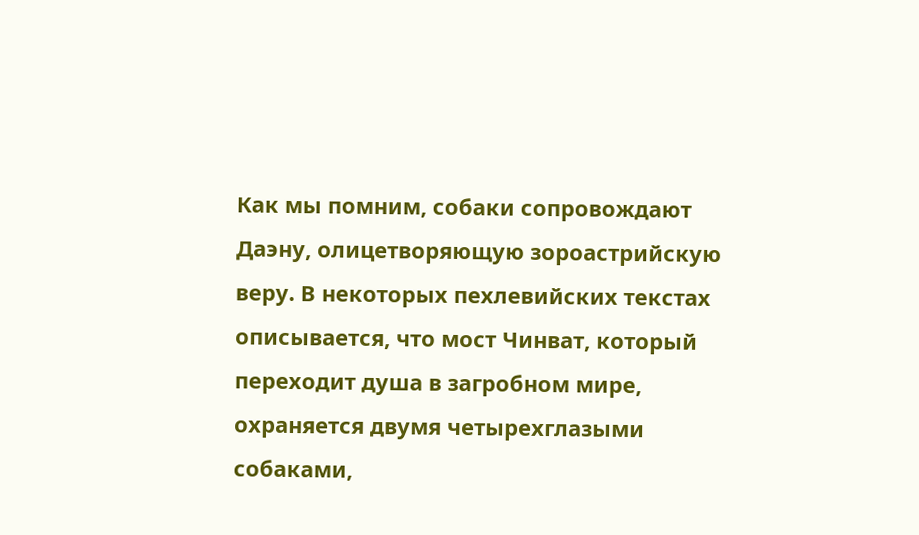Как мы помним, собаки сопровождают Даэну, олицетворяющую зороастрийскую веру. В некоторых пехлевийских текстах описывается, что мост Чинват, который переходит душа в загробном мире, охраняется двумя четырехглазыми собаками,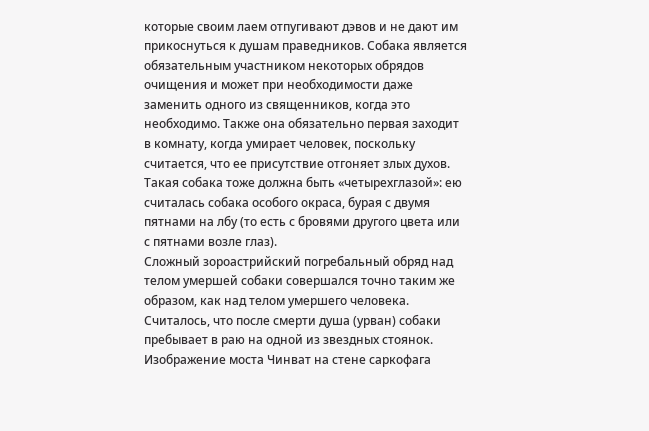которые своим лаем отпугивают дэвов и не дают им прикоснуться к душам праведников. Собака является обязательным участником некоторых обрядов очищения и может при необходимости даже заменить одного из священников, когда это необходимо. Также она обязательно первая заходит в комнату, когда умирает человек, поскольку считается, что ее присутствие отгоняет злых духов. Такая собака тоже должна быть «четырехглазой»: ею считалась собака особого окраса, бурая с двумя пятнами на лбу (то есть с бровями другого цвета или с пятнами возле глаз).
Сложный зороастрийский погребальный обряд над телом умершей собаки совершался точно таким же образом, как над телом умершего человека. Считалось, что после смерти душа (урван) собаки пребывает в раю на одной из звездных стоянок.
Изображение моста Чинват на стене саркофага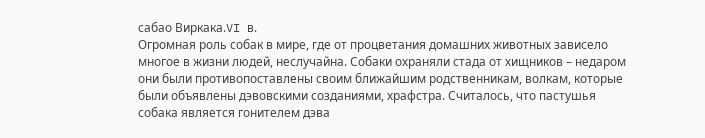сабао Виркака.VI в.
Огромная роль собак в мире, где от процветания домашних животных зависело многое в жизни людей, неслучайна. Собаки охраняли стада от хищников – недаром они были противопоставлены своим ближайшим родственникам, волкам, которые были объявлены дэвовскими созданиями, храфстра. Считалось, что пастушья собака является гонителем дэва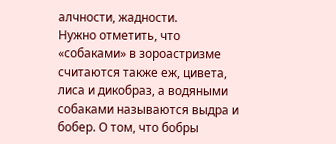алчности, жадности.
Нужно отметить, что «собаками» в зороастризме считаются также еж, цивета, лиса и дикобраз, а водяными собаками называются выдра и бобер. О том, что бобры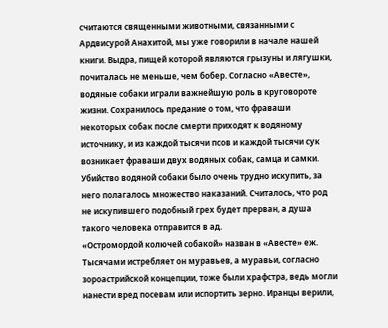считаются священными животными, связанными с Ардвисурой Анахитой, мы уже говорили в начале нашей книги. Выдра, пищей которой являются грызуны и лягушки, почиталась не меньше, чем бобер. Согласно «Авесте», водяные собаки играли важнейшую роль в круговороте жизни. Сохранилось предание о том, что фраваши некоторых собак после смерти приходят к водяному источнику, и из каждой тысячи псов и каждой тысячи сук возникает фраваши двух водяных собак, самца и самки. Убийство водяной собаки было очень трудно искупить, за него полагалось множество наказаний. Считалось, что род не искупившего подобный грех будет прерван, а душа такого человека отправится в ад.
«Остромордой колючей собакой» назван в «Авесте» еж. Тысячами истребляет он муравьев, а муравьи, согласно зороастрийской концепции, тоже были храфстра, ведь могли нанести вред посевам или испортить зерно. Иранцы верили,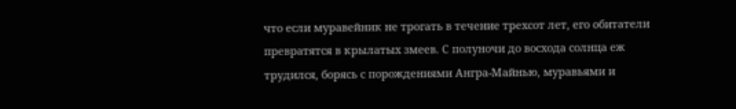что если муравейник не трогать в течение трехсот лет, его обитатели превратятся в крылатых змеев. С полуночи до восхода солнца еж трудился, борясь с порождениями Ангра-Майнью, муравьями и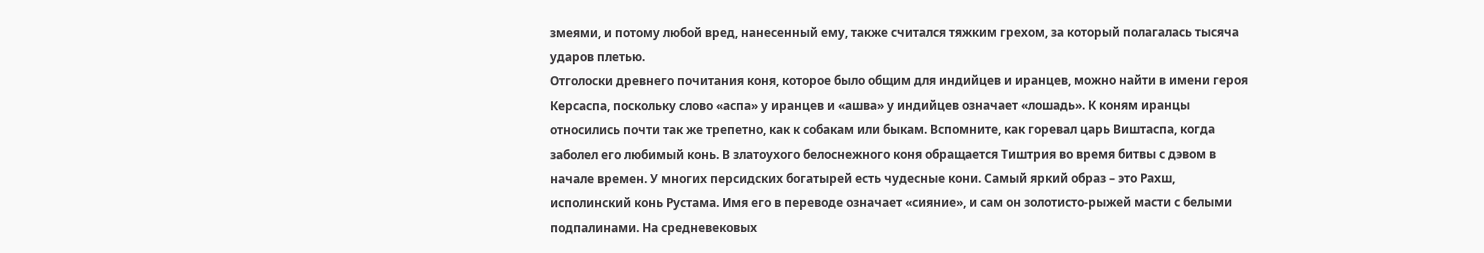змеями, и потому любой вред, нанесенный ему, также считался тяжким грехом, за который полагалась тысяча ударов плетью.
Отголоски древнего почитания коня, которое было общим для индийцев и иранцев, можно найти в имени героя Керсаспа, поскольку слово «аспа» у иранцев и «ашва» у индийцев означает «лошадь». К коням иранцы относились почти так же трепетно, как к собакам или быкам. Вспомните, как горевал царь Виштаспа, когда заболел его любимый конь. В златоухого белоснежного коня обращается Тиштрия во время битвы с дэвом в начале времен. У многих персидских богатырей есть чудесные кони. Самый яркий образ – это Рахш, исполинский конь Рустама. Имя его в переводе означает «сияние», и сам он золотисто-рыжей масти с белыми подпалинами. На средневековых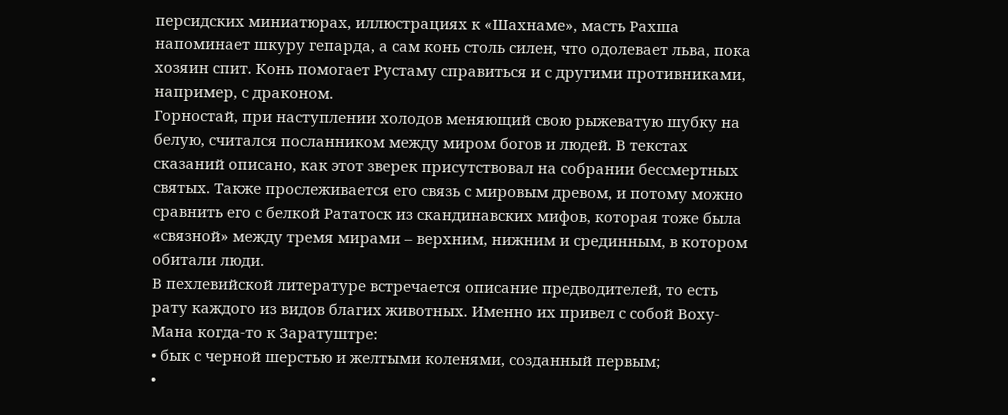персидских миниатюрах, иллюстрациях к «Шахнаме», масть Рахша напоминает шкуру гепарда, а сам конь столь силен, что одолевает льва, пока хозяин спит. Конь помогает Рустаму справиться и с другими противниками, например, с драконом.
Горностай, при наступлении холодов меняющий свою рыжеватую шубку на белую, считался посланником между миром богов и людей. В текстах сказаний описано, как этот зверек присутствовал на собрании бессмертных святых. Также прослеживается его связь с мировым древом, и потому можно сравнить его с белкой Рататоск из скандинавских мифов, которая тоже была «связной» между тремя мирами – верхним, нижним и срединным, в котором обитали люди.
В пехлевийской литературе встречается описание предводителей, то есть рату каждого из видов благих животных. Именно их привел с собой Воху-Мана когда-то к Заратуштре:
• бык с черной шерстью и желтыми коленями, созданный первым;
•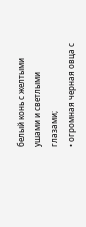белый конь с желтыми ушами и светлыми глазами;
• огромная черная овца с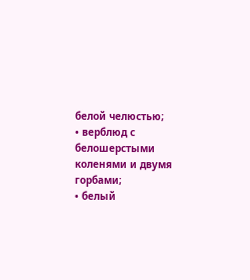белой челюстью;
• верблюд с белошерстыми коленями и двумя горбами;
• белый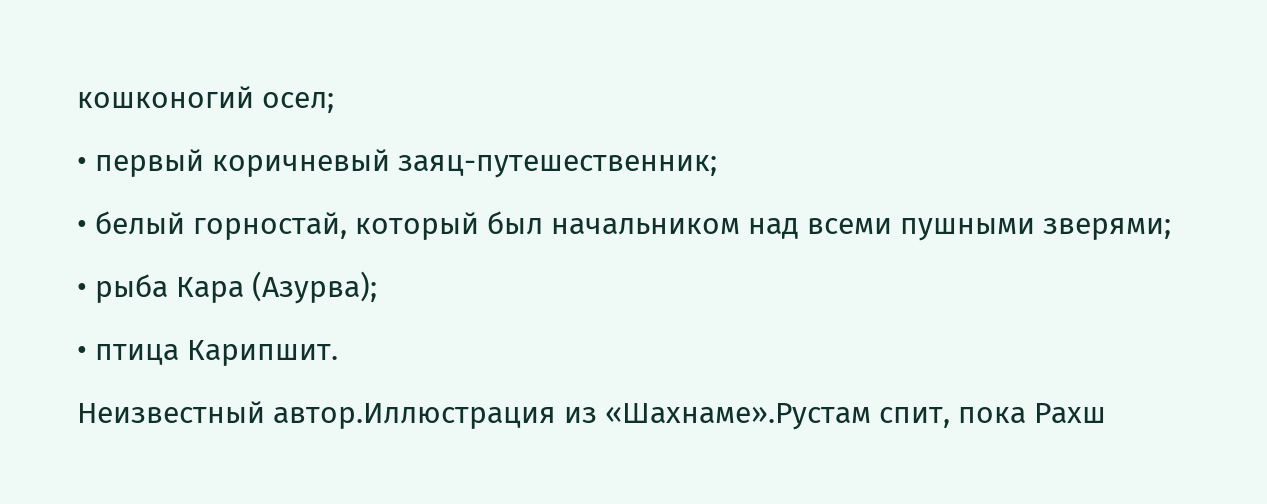кошконогий осел;
• первый коричневый заяц-путешественник;
• белый горностай, который был начальником над всеми пушными зверями;
• рыба Кара (Азурва);
• птица Карипшит.
Неизвестный автор.Иллюстрация из «Шахнаме».Рустам спит, пока Рахш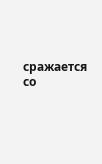сражается со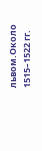львом.Около 1515–1522 гг.